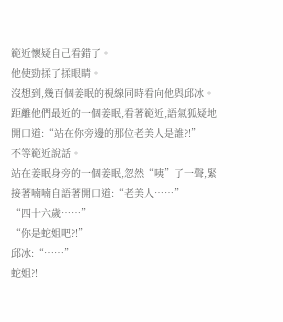範近懷疑自己看錯了。
他使勁揉了揉眼睛。
沒想到,幾百個姜眠的視線同時看向他與邱冰。
距離他們最近的一個姜眠,看著範近,語氣狐疑地開口道:“站在你旁邊的那位老美人是誰?!”
不等範近說話。
站在姜眠身旁的一個姜眠,忽然“咦”了一聲,緊接著喃喃自語著開口道:“老美人……”
“四十六歲……”
“你是蛇姐吧?!”
邱冰:“……”
蛇姐?!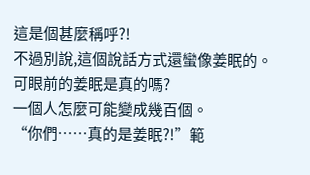這是個甚麼稱呼?!
不過別說,這個說話方式還蠻像姜眠的。
可眼前的姜眠是真的嗎?
一個人怎麼可能變成幾百個。
“你們……真的是姜眠?!”範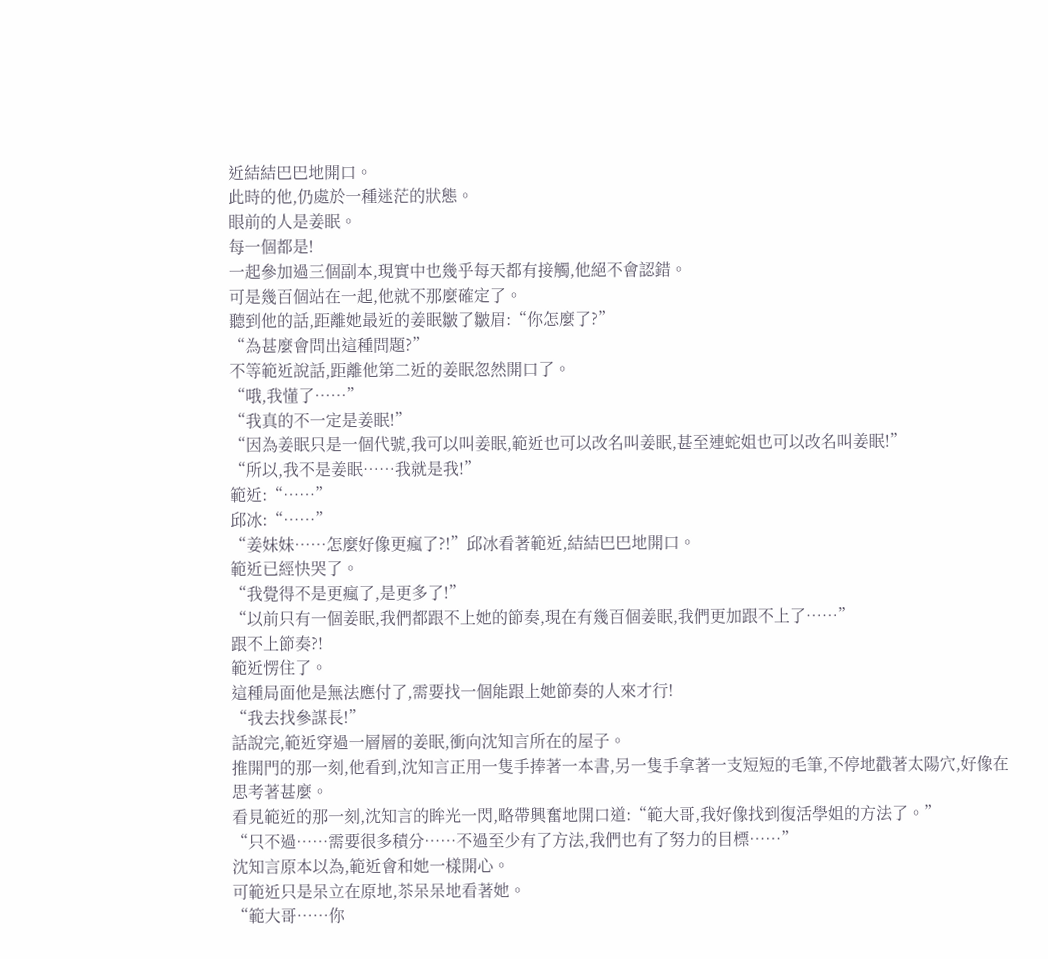近結結巴巴地開口。
此時的他,仍處於一種迷茫的狀態。
眼前的人是姜眠。
每一個都是!
一起參加過三個副本,現實中也幾乎每天都有接觸,他絕不會認錯。
可是幾百個站在一起,他就不那麼確定了。
聽到他的話,距離她最近的姜眠皺了皺眉:“你怎麼了?”
“為甚麼會問出這種問題?”
不等範近說話,距離他第二近的姜眠忽然開口了。
“哦,我懂了……”
“我真的不一定是姜眠!”
“因為姜眠只是一個代號,我可以叫姜眠,範近也可以改名叫姜眠,甚至連蛇姐也可以改名叫姜眠!”
“所以,我不是姜眠……我就是我!”
範近:“……”
邱冰:“……”
“姜妹妹……怎麼好像更瘋了?!”邱冰看著範近,結結巴巴地開口。
範近已經快哭了。
“我覺得不是更瘋了,是更多了!”
“以前只有一個姜眠,我們都跟不上她的節奏,現在有幾百個姜眠,我們更加跟不上了……”
跟不上節奏?!
範近愣住了。
這種局面他是無法應付了,需要找一個能跟上她節奏的人來才行!
“我去找參謀長!”
話說完,範近穿過一層層的姜眠,衝向沈知言所在的屋子。
推開門的那一刻,他看到,沈知言正用一隻手捧著一本書,另一隻手拿著一支短短的毛筆,不停地戳著太陽穴,好像在思考著甚麼。
看見範近的那一刻,沈知言的眸光一閃,略帶興奮地開口道:“範大哥,我好像找到復活學姐的方法了。”
“只不過……需要很多積分……不過至少有了方法,我們也有了努力的目標……”
沈知言原本以為,範近會和她一樣開心。
可範近只是呆立在原地,苶呆呆地看著她。
“範大哥……你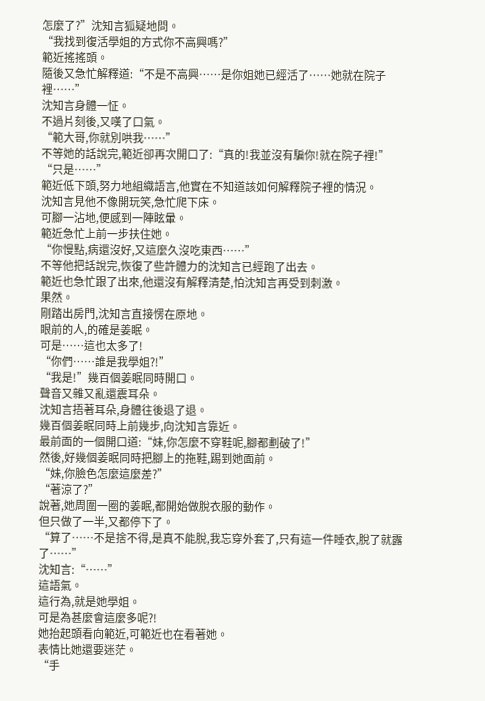怎麼了?”沈知言狐疑地問。
“我找到復活學姐的方式你不高興嗎?”
範近搖搖頭。
隨後又急忙解釋道:“不是不高興……是你姐她已經活了……她就在院子裡……”
沈知言身體一怔。
不過片刻後,又嘆了口氣。
“範大哥,你就別哄我……”
不等她的話說完,範近卻再次開口了:“真的!我並沒有騙你!就在院子裡!”
“只是……”
範近低下頭,努力地組織語言,他實在不知道該如何解釋院子裡的情況。
沈知言見他不像開玩笑,急忙爬下床。
可腳一沾地,便感到一陣眩暈。
範近急忙上前一步扶住她。
“你慢點,病還沒好,又這麼久沒吃東西……”
不等他把話說完,恢復了些許體力的沈知言已經跑了出去。
範近也急忙跟了出來,他還沒有解釋清楚,怕沈知言再受到刺激。
果然。
剛踏出房門,沈知言直接愣在原地。
眼前的人,的確是姜眠。
可是……這也太多了!
“你們……誰是我學姐?!”
“我是!”幾百個姜眠同時開口。
聲音又雜又亂還震耳朵。
沈知言捂著耳朵,身體往後退了退。
幾百個姜眠同時上前幾步,向沈知言靠近。
最前面的一個開口道:“妹,你怎麼不穿鞋呢,腳都劃破了!”
然後,好幾個姜眠同時把腳上的拖鞋,踢到她面前。
“妹,你臉色怎麼這麼差?”
“著涼了?”
說著,她周圍一圈的姜眠,都開始做脫衣服的動作。
但只做了一半,又都停下了。
“算了……不是捨不得,是真不能脫,我忘穿外套了,只有這一件睡衣,脫了就露了……”
沈知言:“……”
這語氣。
這行為,就是她學姐。
可是為甚麼會這麼多呢?!
她抬起頭看向範近,可範近也在看著她。
表情比她還要迷茫。
“手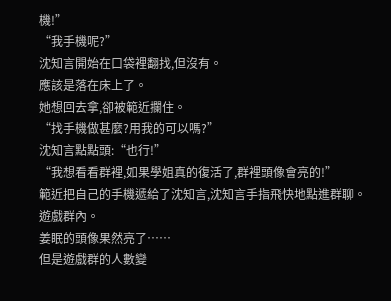機!”
“我手機呢?”
沈知言開始在口袋裡翻找,但沒有。
應該是落在床上了。
她想回去拿,卻被範近攔住。
“找手機做甚麼?用我的可以嗎?”
沈知言點點頭:“也行!”
“我想看看群裡,如果學姐真的復活了,群裡頭像會亮的!”
範近把自己的手機遞給了沈知言,沈知言手指飛快地點進群聊。
遊戲群內。
姜眠的頭像果然亮了……
但是遊戲群的人數變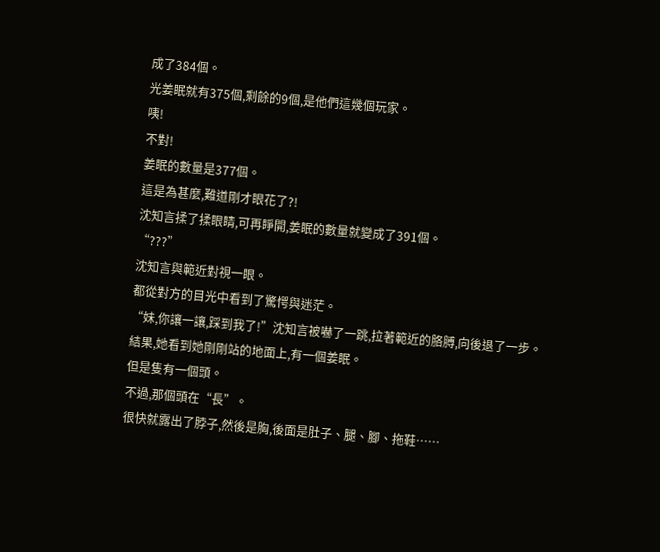成了384個。
光姜眠就有375個,剩餘的9個,是他們這幾個玩家。
咦!
不對!
姜眠的數量是377個。
這是為甚麼,難道剛才眼花了?!
沈知言揉了揉眼睛,可再睜開,姜眠的數量就變成了391個。
“???”
沈知言與範近對視一眼。
都從對方的目光中看到了驚愕與迷茫。
“妹,你讓一讓,踩到我了!”沈知言被嚇了一跳,拉著範近的胳膊,向後退了一步。
結果,她看到她剛剛站的地面上,有一個姜眠。
但是隻有一個頭。
不過,那個頭在“長”。
很快就露出了脖子,然後是胸,後面是肚子、腿、腳、拖鞋……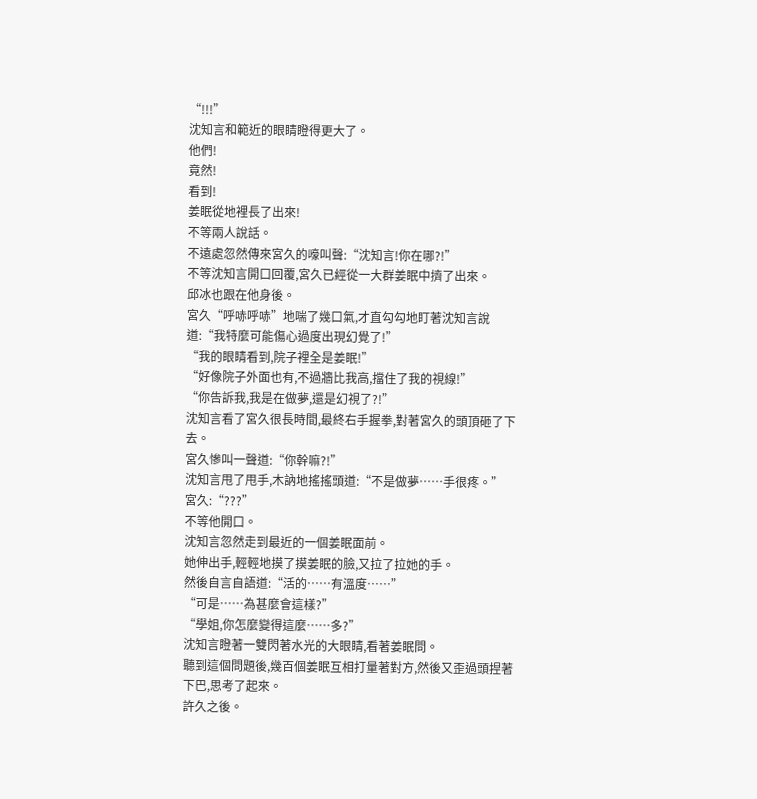“!!!”
沈知言和範近的眼睛瞪得更大了。
他們!
竟然!
看到!
姜眠從地裡長了出來!
不等兩人說話。
不遠處忽然傳來宮久的嚎叫聲:“沈知言!你在哪?!”
不等沈知言開口回覆,宮久已經從一大群姜眠中擠了出來。
邱冰也跟在他身後。
宮久“呼哧呼哧”地喘了幾口氣,才直勾勾地盯著沈知言說道:“我特麼可能傷心過度出現幻覺了!”
“我的眼睛看到,院子裡全是姜眠!”
“好像院子外面也有,不過牆比我高,擋住了我的視線!”
“你告訴我,我是在做夢,還是幻視了?!”
沈知言看了宮久很長時間,最終右手握拳,對著宮久的頭頂砸了下去。
宮久慘叫一聲道:“你幹嘛?!”
沈知言甩了甩手,木訥地搖搖頭道:“不是做夢……手很疼。”
宮久:“???”
不等他開口。
沈知言忽然走到最近的一個姜眠面前。
她伸出手,輕輕地摸了摸姜眠的臉,又拉了拉她的手。
然後自言自語道:“活的……有溫度……”
“可是……為甚麼會這樣?”
“學姐,你怎麼變得這麼……多?”
沈知言瞪著一雙閃著水光的大眼睛,看著姜眠問。
聽到這個問題後,幾百個姜眠互相打量著對方,然後又歪過頭捏著下巴,思考了起來。
許久之後。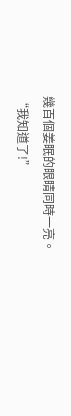幾百個姜眠的眼睛同時一亮。
“我知道了!”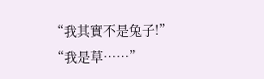“我其實不是兔子!”
“我是草……”